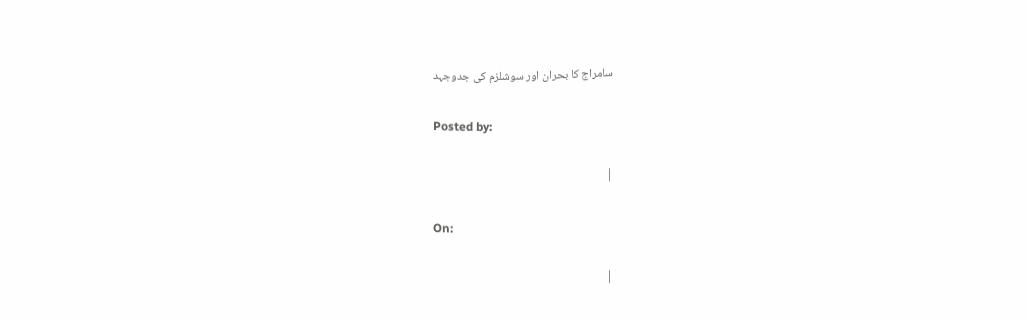سامراج کا بحران اور سوشلزم کی جدوجہد

Posted by:

|

On:

|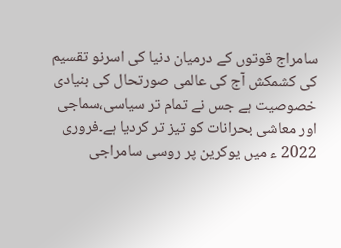سامراج قوتوں کے درمیان دنیا کی اسرنو تقسیم کی کشمکش آج کی عالمی صورتحال کی بنیادی خصوصیت ہے جس نے تمام تر سیاسی،سماجی اور معاشی بحرانات کو تیز تر کردیا ہے۔فروری 2022 ء میں یوکرین پر روسی سامراجی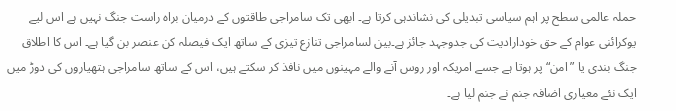حملہ عالمی سطح پر اہم سیاسی تبدیلی کی نشاندہی کرتا ہے۔ ابھی تک سامراجی طاقتوں کے درمیان براہ راست جنگ نہیں ہے اس لیے یوکرائنی عوام کے حق خودارادیت کی جدوجہد جائز ہے۔بین لسامراجی تنازع تیزی کے ساتھ ایک فیصلہ کن عنصر بن گیا ہے۔ اس کا اطلاق جنگ بندی یا ”امن“پر ہوتا ہے جسے امریکہ اور روس آنے والے مہینوں میں نافذ کر سکتے ہیں، اس کے ساتھ سامراجی ہتھیاروں کی دوڑ میں ایک نئے معیاری اضافہ جنم نے جنم لیا ہے۔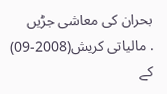بحران کی معاشی جڑیں
. مالیاتی کریش(2008-09) کے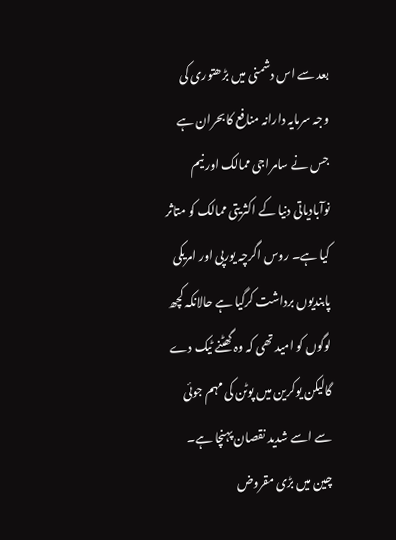بعد سے اس دشمنی میں بڑھتوری کی وجہ سرمایہ دارانہ منافع کا بحران ہے جس نے سامراجی ممالک اور نیم نوآبادیاتی دنیا کے اکثریتی ممالک کو متاثر کیا ہے۔ روس اگرچہ یورپی اور امریکی پابندیوں برداشت کرگیا ہے حالانکہ کچھ لوگوں کو امید تھی کہ وہ گھٹنے ٹیک دے گالیکن یوکرین میں پوٹن کی مہم جوئی سے اسے شدید نقصان پہنچا ہے۔ چین میں بڑی مقروض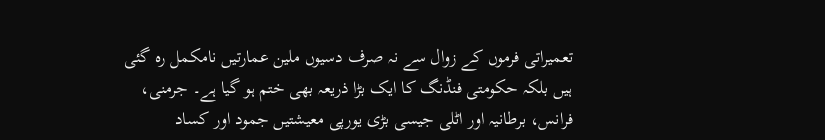تعمیراتی فرموں کے زوال سے نہ صرف دسیوں ملین عمارتیں نامکمل رہ گئی ہیں بلکہ حکومتی فنڈنگ کا ایک بڑا ذریعہ بھی ختم ہو گیا ہے۔ جرمنی، فرانس، برطانیہ اور اٹلی جیسی بڑی یورپی معیشتیں جمود اور کساد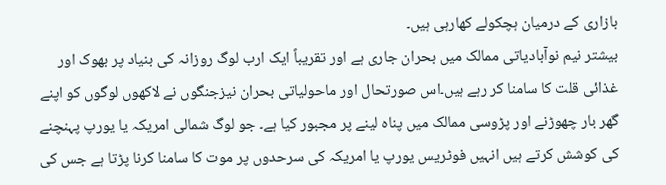بازاری کے درمیان ہچکولے کھارہی ہیں۔
بیشتر نیم نوآبادیاتی ممالک میں بحران جاری ہے اور تقریباً ایک ارب لوگ روزانہ کی بنیاد پر بھوک اور غذائی قلت کا سامنا کر رہے ہیں۔اس صورتحال اور ماحولیاتی بحران نیزجنگوں نے لاکھوں لوگوں کو اپنے گھر بار چھوڑنے اور پڑوسی ممالک میں پناہ لینے پر مجبور کیا ہے۔ جو لوگ شمالی امریکہ یا یورپ پہنچنے کی کوشش کرتے ہیں انہیں فوٹریس یورپ یا امریکہ کی سرحدوں پر موت کا سامنا کرنا پڑتا ہے جس کی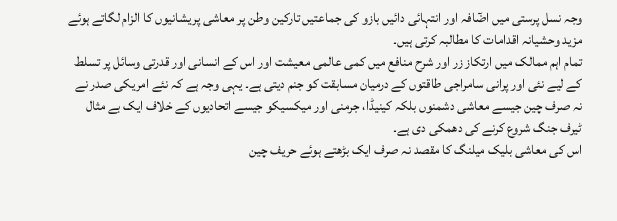وجہ نسل پرستی میں اضٓافہ اور انتہائی دائیں بازو کی جماعتیں تارکین وطن پر معاشی پریشانیوں کا الزام لگاتے ہوئے مزید وحشیانہ اقدامات کا مطالبہ کرتی ہیں۔
تمام اہم ممالک میں ارتکاز زر اور شرح منافع میں کمی عالمی معیشت اور اس کے انسانی اور قدرتی وسائل پر تسلط کے لیے نئی اور پرانی سامراجی طاقتوں کے درمیان مسابقت کو جنم دیتی ہے۔ یہی وجہ ہے کہ نئے امریکی صدر نے نہ صرف چین جیسے معاشی دشمنوں بلکہ کینیڈا، جرمنی اور میکسیکو جیسے اتحادیوں کے خلاف ایک بے مثال ٹیرف جنگ شروع کرنے کی دھمکی دی ہے۔
اس کی معاشی بلیک میلنگ کا مقصد نہ صرف ایک بڑھتے ہوئے حریف چین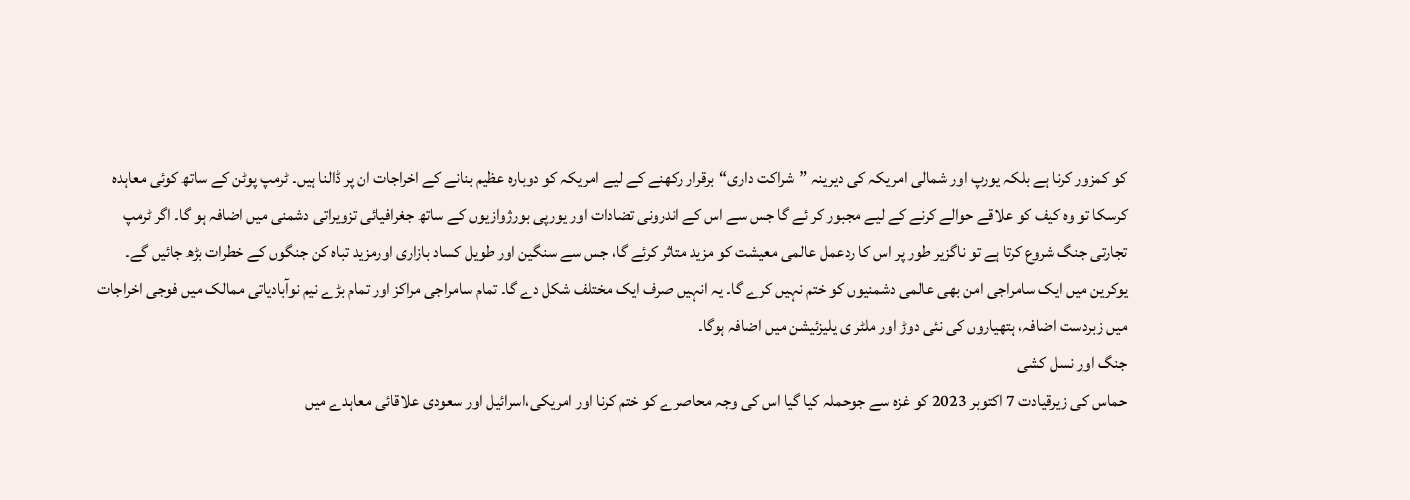کو کمزور کرنا ہے بلکہ یورپ اور شمالی امریکہ کی دیرینہ ”شراکت داری“برقرار رکھنے کے لیے امریکہ کو دوبارہ عظیم بنانے کے اخراجات ان پر ڈالنا ہیں۔ ٹرمپ پوٹن کے ساتھ کوئی معاہدہ کرسکا تو وہ کیف کو علاقے حوالے کرنے کے لیے مجبور کر ئے گا جس سے اس کے اندرونی تضادات اور یورپی بورژوازیوں کے ساتھ جغرافیائی تزویراتی دشمنی میں اضافہ ہو گا۔ اگر ٹرمپ تجارتی جنگ شروع کرتا ہے تو ناگزیر طور پر اس کا ردعمل عالمی معیشت کو مزید متاثر کرئے گا، جس سے سنگین اور طویل کساد بازاری اورمزید تباہ کن جنگوں کے خطرات بڑھ جائیں گے۔
یوکرین میں ایک سامراجی امن بھی عالمی دشمنیوں کو ختم نہیں کرے گا۔ یہ انہیں صرف ایک مختلف شکل دے گا۔ تمام سامراجی مراکز اور تمام بڑے نیم نوآبادیاتی ممالک میں فوجی اخراجات میں زبردست اضافہ، ہتھیاروں کی نئی دوڑ اور ملٹر ی یلیزئیشن میں اضافہ ہوگا۔
جنگ اور نسل کشی
حماس کی زیرقیادت 7 اکتوبر 2023 کو غزہ سے جوحملہ کیا گیا اس کی وجہ محاصرے کو ختم کرنا اور امریکی،اسرائیل اور سعودی علاقائی معاہدے میں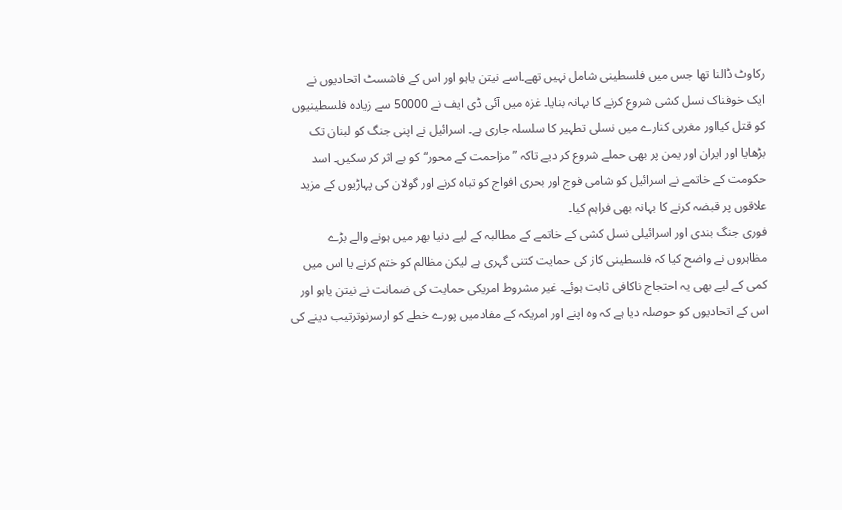رکاوٹ ڈالنا تھا جس میں فلسطینی شامل نہیں تھے۔اسے نیتن یاہو اور اس کے فاشسٹ اتحادیوں نے ایک خوفناک نسل کشی شروع کرنے کا بہانہ بنایا۔ غزہ میں آئی ڈی ایف نے 50000 سے زیادہ فلسطینیوں کو قتل کیااور مغربی کنارے میں نسلی تطہیر کا سلسلہ جاری ہے۔ اسرائیل نے اپنی جنگ کو لبنان تک بڑھایا اور ایران اور یمن پر بھی حملے شروع کر دیے تاکہ ”مزاحمت کے محور“کو بے اثر کر سکیں۔ اسد حکومت کے خاتمے نے اسرائیل کو شامی فوج اور بحری افواج کو تباہ کرنے اور گولان کی پہاڑیوں کے مزید علاقوں پر قبضہ کرنے کا بہانہ بھی فراہم کیا۔
فوری جنگ بندی اور اسرائیلی نسل کشی کے خاتمے کے مطالبہ کے لیے دنیا بھر میں ہونے والے بڑے مظاہروں نے واضح کیا کہ فلسطینی کاز کی حمایت کتنی گہری ہے لیکن مظالم کو ختم کرنے یا اس میں کمی کے لیے بھی یہ احتجاج ناکافی ثابت ہوئے۔ غیر مشروط امریکی حمایت کی ضمانت نے نیتن یاہو اور اس کے اتحادیوں کو حوصلہ دیا ہے کہ وہ اپنے اور امریکہ کے مفادمیں پورے خطے کو ارسرنوترتیب دینے کی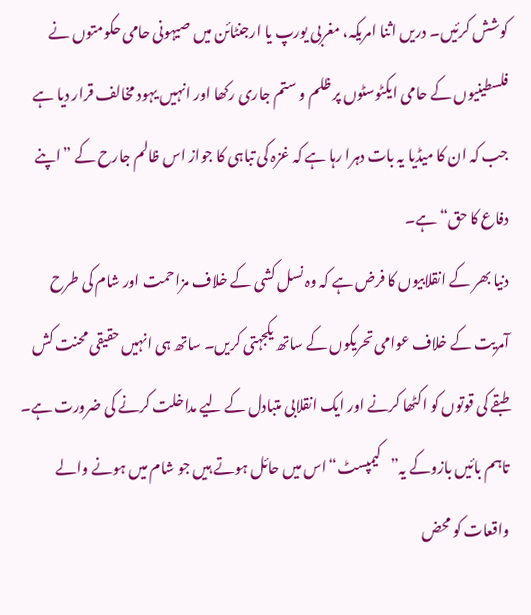کوشش کرئیں۔ دریں اثنا امریکہ، مغربی یورپ یا ارجنٹائن میں صیہونی حامی حکومتوں نے فلسطینیوں کے حامی ایکٹوسٹوں پر ظلم و ستم جاری رکھا اور انہیں یہود مخالف قرار دیا ہے جب کہ ان کا میڈیا یہ بات دہرا رہا ہے کہ غزہ کی تباہی کا جواز اس ظالم جارح کے ”اپنے دفاع کا حق“ہے۔
دنیا بھر کے انقلابیوں کا فرض ہے کہ وہ نسل کشی کے خلاف مزاحمت اور شام کی طرح آمریت کے خلاف عوامی تحریکوں کے ساتھ یکجہتی کریں۔ ساتھ ہی انہیں حقیقی محنت کش طبقے کی قوتوں کو اکٹھا کرنے اور ایک انقلابی متبادل کے لیے مداخلت کرنے کی ضرورت ہے۔ تاہم بائیں بازوکے یہ”کیمپسٹ“اس میں حائل ہوتے ہیں جو شام میں ہونے والے واقعات کو محض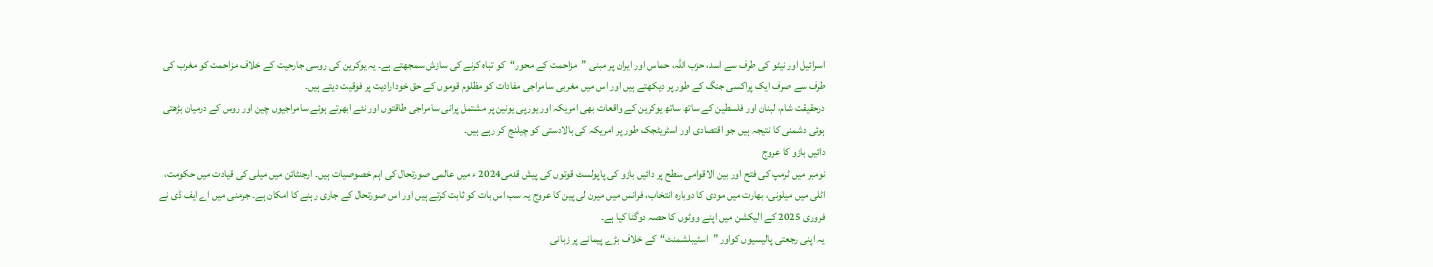اسرائیل اور نیٹو کی طرف سے اسد، حزب اللہ، حماس اور ایران پر مبنی ”مزاحمت کے محور“کو تباہ کرنے کی سازش سمجھتے ہے۔ یہ یوکرین کی روسی جارحیت کے خلاف مزاحمت کو مغرب کی طرف سے صرف ایک پراکسی جنگ کے طور پر دیکھتے ہیں اور اس میں مغربی سامراجی مفادات کو مظلوم قوموں کے حق خودارادیت پر فوقیت دیتے ہیں۔
درحقیقت شام، لبنان اور فلسطین کے ساتھ ساتھ یوکرین کے واقعات بھی امریکہ اور یورپی یونین پر مشتمل پرانی سامراجی طاقتوں اور نئے ابھرتے ہوئے سامراجیوں چین اور روس کے درمیان بڑھتی ہوئی دشمنی کا نتیجہ ہیں جو اقتصادی اور اسٹریٹجک طور پر امریکہ کی بالادستی کو چیلنج کر رہے ہیں۔
دائیں بازو کا عروج
نومبر میں ٹرمپ کی فتح اور بین الاقوامی سطح پر دائیں بازو کی پاپولسٹ قوتوں کی پیش قدمی2024 ء میں عالمی صورتحال کی اہم خصوصیات ہیں۔ ارجنٹائن میں میلی کی قیادت میں حکومت، اٹلی میں میلونی، بھارت میں مودی کا دوبارہ انتخاب، فرانس میں میرن لی پین کا عروج یہ سب اس بات کو ثابت کرتے ہیں اور اس صورتحال کے جاری رہنے کا امکان ہے۔ جرمنی میں اے ایف ڈی نے فروری 2025 کے الیکشن میں اپنے ووٹوں کا حصہ دوگنا کیا ہے۔
یہ اپنی رجعتی پالیسیوں کواور ”اسٹیبلشمنٹ“کے خلاف بڑے پیمانے پر زبانی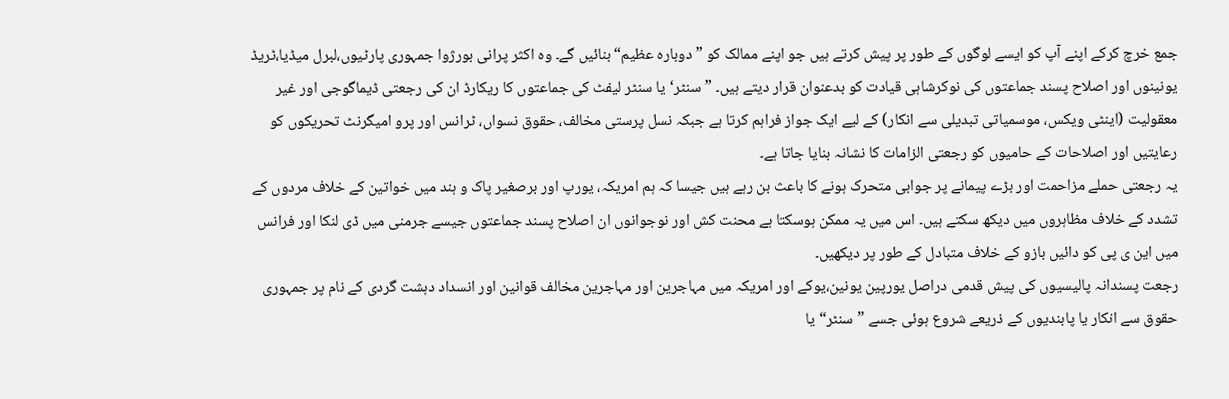جمع خرچ کرکے اپنے آپ کو ایسے لوگوں کے طور پر پیش کرتے ہیں جو اپنے ممالک کو ”دوبارہ عظیم“بنائیں گے۔ وہ اکثر پرانی بورژوا جمہوری پارٹیوں،لبرل میڈیا،ٹریڈ یونینوں اور اصلاح پسند جماعتوں کی نوکرشاہی قیادت کو بدعنوان قرار دیتے ہیں۔ ”سنٹر‘یا سنٹر لیفٹ کی جماعتوں کا ریکارڈ ان کی رجعتی ڈیماگوجی اور غیر معقولیت (اینٹی ویکس، موسمیاتی تبدیلی سے انکار) کے لیے ایک جواز فراہم کرتا ہے جبکہ نسل پرستی مخالف، حقوق نسواں، ٹرانس اور پرو امیگرنٹ تحریکوں کو رعایتیں اور اصلاحات کے حامیوں کو رجعتی الزامات کا نشانہ بنایا جاتا ہے۔
یہ رجعتی حملے مزاحمت اور بڑے پیمانے پر جوابی متحرک ہونے کا باعث بن رہے ہیں جیسا کہ ہم امریکہ، یورپ اور برصغیر پاک و ہند میں خواتین کے خلاف مردوں کے تشدد کے خلاف مظاہروں میں دیکھ سکتے ہیں۔ اس میں یہ ممکن ہوسکتا ہے محنت کش اور نوجوانوں ان اصلاح پسند جماعتوں جیسے جرمنی میں ڈی لنکا اور فرانس میں این ی پی کو دائیں بازو کے خلاف متبادل کے طور پر دیکھیں۔
رجعت پسندانہ پالیسیوں کی پیش قدمی دراصل یورپین یونین،یوکے اور امریکہ میں مہاجرین اور مہاجرین مخالف قوانین اور انسداد دہشت گردی کے نام پر جمہوری حقوق سے انکار یا پابندیوں کے ذریعے شروع ہوئی جسے ”سنٹر“یا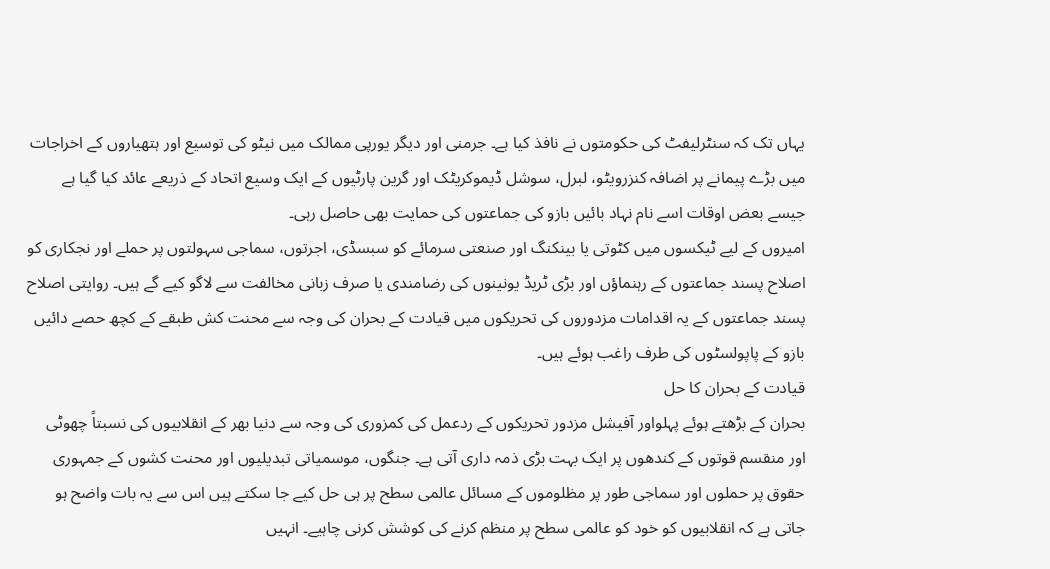یہاں تک کہ سنٹرلیفٹ کی حکومتوں نے نافذ کیا ہے۔ جرمنی اور دیگر یورپی ممالک میں نیٹو کی توسیع اور ہتھیاروں کے اخراجات میں بڑے پیمانے پر اضافہ کنزرویٹو، لبرل، سوشل ڈیموکریٹک اور گرین پارٹیوں کے ایک وسیع اتحاد کے ذریعے عائد کیا گیا ہے جیسے بعض اوقات اسے نام نہاد بائیں بازو کی جماعتوں کی حمایت بھی حاصل رہی۔
امیروں کے لیے ٹیکسوں میں کٹوتی یا بینکنگ اور صنعتی سرمائے کو سبسڈی، اجرتوں، سماجی سہولتوں پر حملے اور نجکاری کو اصلاح پسند جماعتوں کے رہنماؤں اور بڑی ٹریڈ یونینوں کی رضامندی یا صرف زبانی مخالفت سے لاگو کیے گے ہیں۔ روایتی اصلاح پسند جماعتوں کے یہ اقدامات مزدوروں کی تحریکوں میں قیادت کے بحران کی وجہ سے محنت کش طبقے کے کچھ حصے دائیں بازو کے پاپولسٹوں کی طرف راغب ہوئے ہیں۔
قیادت کے بحران کا حل
بحران کے بڑھتے ہوئے پہلواور آفیشل مزدور تحریکوں کے ردعمل کی کمزوری کی وجہ سے دنیا بھر کے انقلابیوں کی نسبتاً چھوٹی اور منقسم قوتوں کے کندھوں پر ایک بہت بڑی ذمہ داری آتی ہے۔ جنگوں، موسمیاتی تبدیلیوں اور محنت کشوں کے جمہوری حقوق پر حملوں اور سماجی طور پر مظلوموں کے مسائل عالمی سطح پر ہی حل کیے جا سکتے ہیں اس سے یہ بات واضح ہو جاتی ہے کہ انقلابیوں کو خود کو عالمی سطح پر منظم کرنے کی کوشش کرنی چاہیے۔ انہیں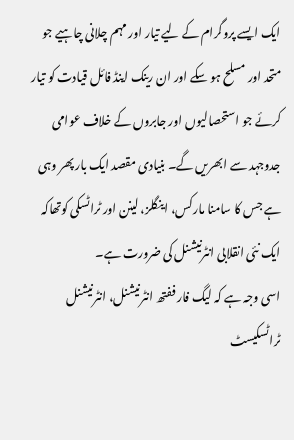ایک ایسے پروگرام کے لیے تیار اور مہم چلانی چاہیے جو متحد اور مسلح ہو سکے اور ان رینک اینڈ فائل قیادت کو تیار کرئے جو استحصالیوں اور جابروں کے خلاف عوامی جدوجہد سے ابھریں گے۔ بنیادی مقصد ایک بار پھر وہی ہے جس کا سامنا مارکس، اینگلز، لینن اور ٹراٹسکی کوتھاکہ ایک نئی انقلابی انٹرنیشنل کی ضرورت ہے۔
اسی وجہ ہے کہ لیگ فار ففتھ انٹرنیشنل، انٹرنیشنل ٹراٹسکیسٹ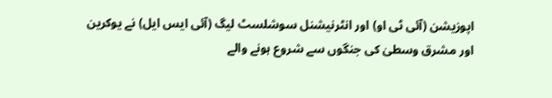اپوزیشن (آئی ٹی او) اور انٹرنیشنل سوشلسٹ لیگ (آئی ایس ایل) نے یوکرین اور مشرق وسطیٰ کی جنگوں سے شروع ہونے والے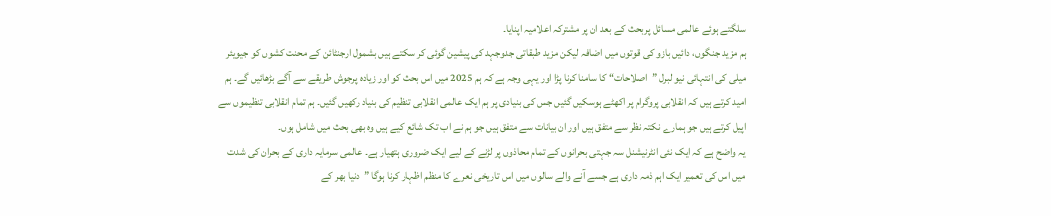سلگتے ہوئے عالمی مسائل پربحث کے بعد ان پر مشترکہ اعلامیہ اپنایا۔
ہم مزید جنگوں، دائیں بازو کی قوتوں میں اضافہ لیکن مزید طبقاتی جدوجہد کی پیشین گوئی کر سکتے ہیں بشمول ارجنٹائن کے محنت کشوں کو جیویئر میلی کی انتہائی نیو لبرل ”اصلاحات“ کا سامنا کرنا پڑا اور یہی وجہ ہے کہ ہم 2025 میں اس بحث کو اور زیادہ پرجوش طریقے سے آگے بڑھائیں گے۔ ہم امید کرتے ہیں کہ انقلابی پروگرام پر اکھٹے ہوسکیں گئیں جس کی بنیادی پر ہم ایک عالمی انقلابی تنظیم کی بنیاد رکھیں گئیں۔ ہم تمام انقلابی تنظیموں سے اپیل کرتے ہیں جو ہمارے نکتہ نظر سے متفق ہیں اور ان بیانات سے متفق ہیں جو ہم نے اب تک شائع کیے ہیں وہ بھی بحث میں شامل ہوں۔
یہ واضح ہے کہ ایک نئی انٹرنیشنل سہ جہتی بحرانوں کے تمام محاذوں پر لڑنے کے لیے ایک ضروری ہتھیار ہے۔ عالمی سرمایہ داری کے بحران کی شدت میں اس کی تعمیر ایک اہم ذمہ داری ہے جسے آنے والے سالوں میں اس تاریخی نعرے کا منظم اظہار کرنا ہوگا ”دنیا بھر کے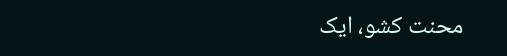محنت کشو، ایک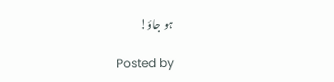ہو جاؤ!

Posted by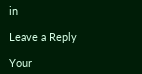in

Leave a Reply

Your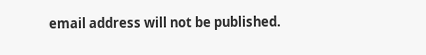email address will not be published.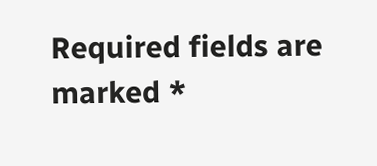Required fields are marked *